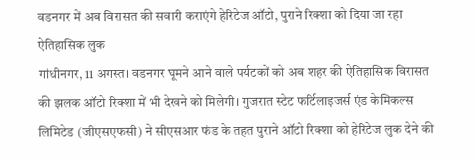वडनगर में अब विरासत की सवारी कराएंगे हेरिटेज ऑटो, पुराने रिक्शा को दिया जा रहा ऐतिहासिक लुक
गांधीनगर, 11 अगस्त। वडनगर घूमने आने वाले पर्यटकों को अब शहर की ऐतिहासिक विरासत की झलक ऑटो रिक्शा में भी देखने को मिलेगी। गुजरात स्टेट फर्टिलाइजर्स एंड केमिकल्स लिमिटेड (जीएसएफसी) ने सीएसआर फंड के तहत पुराने ऑटो रिक्शा को हेरिटेज लुक देने की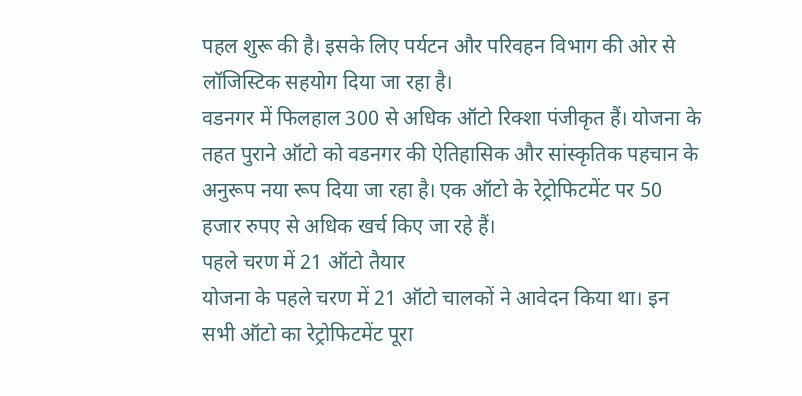पहल शुरू की है। इसके लिए पर्यटन और परिवहन विभाग की ओर से लॉजिस्टिक सहयोग दिया जा रहा है।
वडनगर में फिलहाल 300 से अधिक ऑटो रिक्शा पंजीकृत हैं। योजना के तहत पुराने ऑटो को वडनगर की ऐतिहासिक और सांस्कृतिक पहचान के अनुरूप नया रूप दिया जा रहा है। एक ऑटो के रेट्रोफिटमेंट पर 50 हजार रुपए से अधिक खर्च किए जा रहे हैं।
पहले चरण में 21 ऑटो तैयार
योजना के पहले चरण में 21 ऑटो चालकों ने आवेदन किया था। इन सभी ऑटो का रेट्रोफिटमेंट पूरा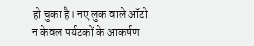हो चुका है। नए लुक वाले ऑटो न केवल पर्यटकों के आकर्षण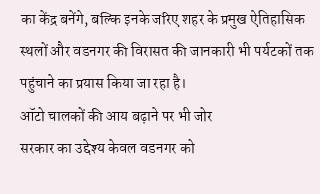का केंद्र बनेंगे, बल्कि इनके जरिए शहर के प्रमुख ऐतिहासिक स्थलों और वडनगर की विरासत की जानकारी भी पर्यटकों तक पहुंचाने का प्रयास किया जा रहा है।
ऑटो चालकों की आय बढ़ाने पर भी जोर
सरकार का उद्देश्य केवल वडनगर को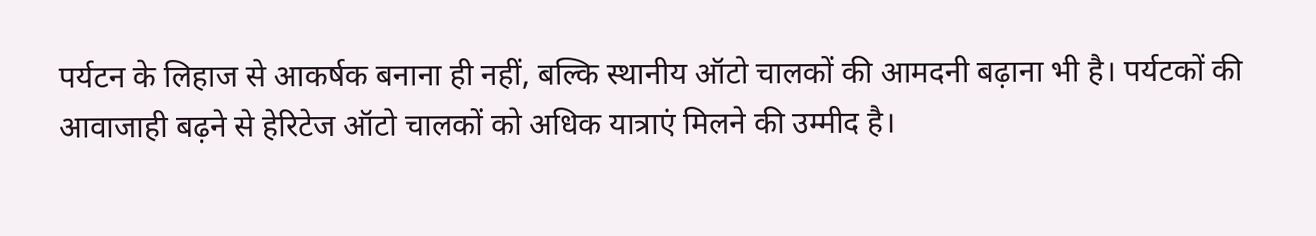पर्यटन के लिहाज से आकर्षक बनाना ही नहीं, बल्कि स्थानीय ऑटो चालकों की आमदनी बढ़ाना भी है। पर्यटकों की आवाजाही बढ़ने से हेरिटेज ऑटो चालकों को अधिक यात्राएं मिलने की उम्मीद है।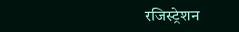रजिस्ट्रेशन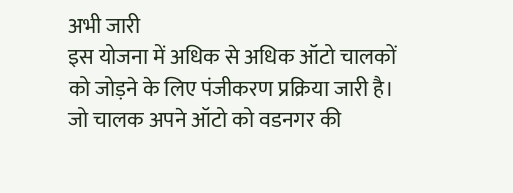अभी जारी
इस योजना में अधिक से अधिक ऑटो चालकों को जोड़ने के लिए पंजीकरण प्रक्रिया जारी है। जो चालक अपने ऑटो को वडनगर की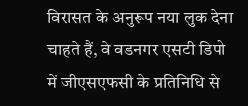विरासत के अनुरूप नया लुक देना चाहते हैं, वे वडनगर एसटी डिपो में जीएसएफसी के प्रतिनिधि से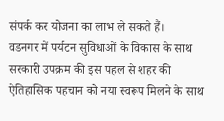संपर्क कर योजना का लाभ ले सकते हैं।
वडनगर में पर्यटन सुविधाओं के विकास के साथ सरकारी उपक्रम की इस पहल से शहर की ऐतिहासिक पहचान को नया स्वरूप मिलने के साथ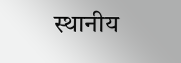स्थानीय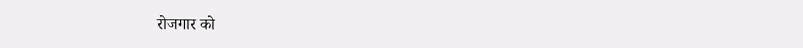रोजगार को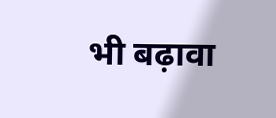भी बढ़ावा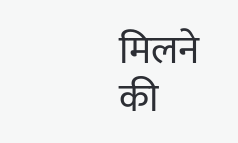मिलने की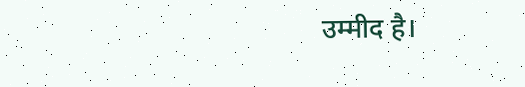उम्मीद है।